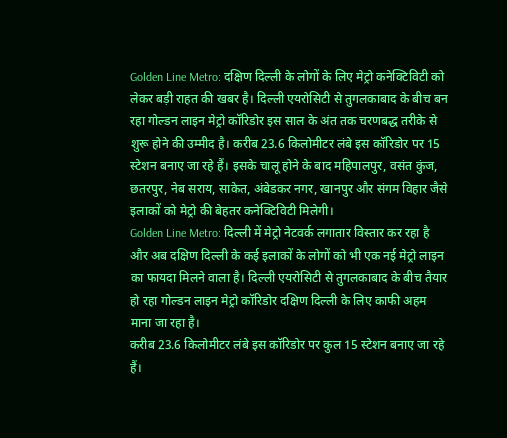Golden Line Metro: दक्षिण दिल्ली के लोगों के लिए मेट्रो कनेक्टिविटी को लेकर बड़ी राहत की खबर है। दिल्ली एयरोसिटी से तुगलकाबाद के बीच बन रहा गोल्डन लाइन मेट्रो कॉरिडोर इस साल के अंत तक चरणबद्ध तरीके से शुरू होने की उम्मीद है। करीब 23.6 किलोमीटर लंबे इस कॉरिडोर पर 15 स्टेशन बनाए जा रहे हैं। इसके चालू होने के बाद महिपालपुर, वसंत कुंज, छतरपुर, नेब सराय, साकेत, अंबेडकर नगर, खानपुर और संगम विहार जैसे इलाकों को मेट्रो की बेहतर कनेक्टिविटी मिलेगी।
Golden Line Metro: दिल्ली में मेट्रो नेटवर्क लगातार विस्तार कर रहा है और अब दक्षिण दिल्ली के कई इलाकों के लोगों को भी एक नई मेट्रो लाइन का फायदा मिलने वाला है। दिल्ली एयरोसिटी से तुगलकाबाद के बीच तैयार हो रहा गोल्डन लाइन मेट्रो कॉरिडोर दक्षिण दिल्ली के लिए काफी अहम माना जा रहा है।
करीब 23.6 किलोमीटर लंबे इस कॉरिडोर पर कुल 15 स्टेशन बनाए जा रहे हैं।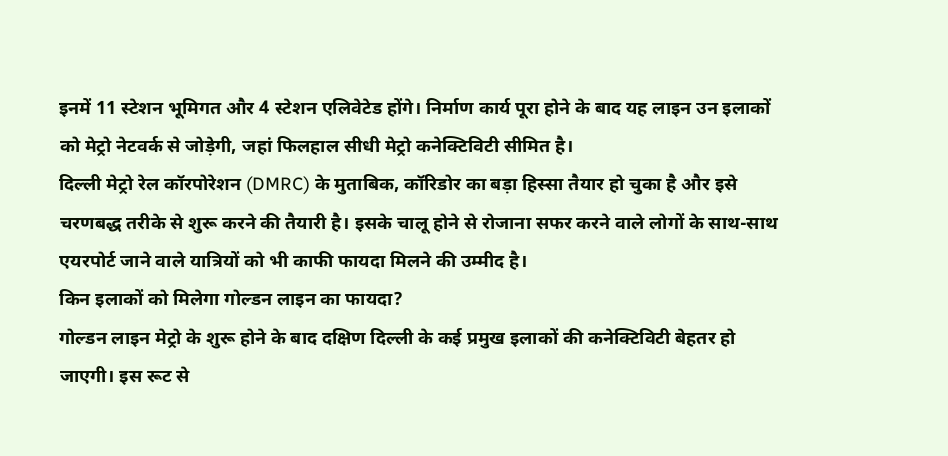इनमें 11 स्टेशन भूमिगत और 4 स्टेशन एलिवेटेड होंगे। निर्माण कार्य पूरा होने के बाद यह लाइन उन इलाकों को मेट्रो नेटवर्क से जोड़ेगी, जहां फिलहाल सीधी मेट्रो कनेक्टिविटी सीमित है।
दिल्ली मेट्रो रेल कॉरपोरेशन (DMRC) के मुताबिक, कॉरिडोर का बड़ा हिस्सा तैयार हो चुका है और इसे चरणबद्ध तरीके से शुरू करने की तैयारी है। इसके चालू होने से रोजाना सफर करने वाले लोगों के साथ-साथ एयरपोर्ट जाने वाले यात्रियों को भी काफी फायदा मिलने की उम्मीद है।
किन इलाकों को मिलेगा गोल्डन लाइन का फायदा?
गोल्डन लाइन मेट्रो के शुरू होने के बाद दक्षिण दिल्ली के कई प्रमुख इलाकों की कनेक्टिविटी बेहतर हो जाएगी। इस रूट से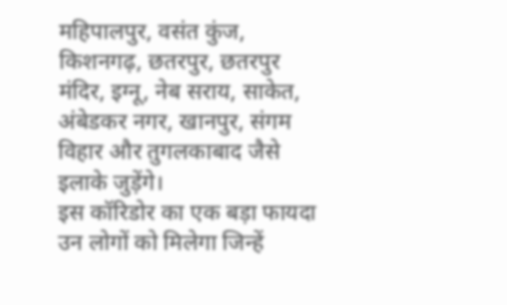महिपालपुर, वसंत कुंज, किशनगढ़, छतरपुर, छतरपुर मंदिर, इग्नू, नेब सराय, साकेत, अंबेडकर नगर, खानपुर, संगम विहार और तुगलकाबाद जैसे इलाके जुड़ेंगे।
इस कॉरिडोर का एक बड़ा फायदा उन लोगों को मिलेगा जिन्हें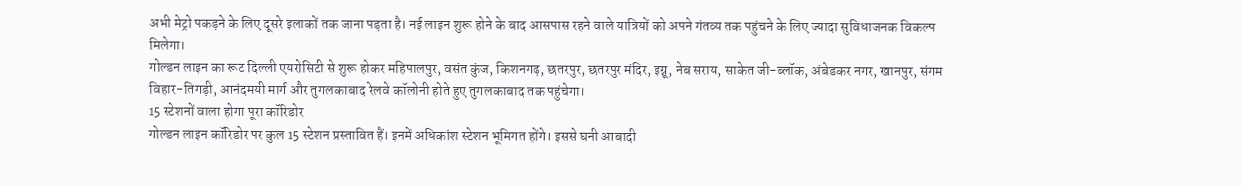अभी मेट्रो पकड़ने के लिए दूसरे इलाकों तक जाना पड़ता है। नई लाइन शुरू होने के बाद आसपास रहने वाले यात्रियों को अपने गंतव्य तक पहुंचने के लिए ज्यादा सुविधाजनक विकल्प मिलेगा।
गोल्डन लाइन का रूट दिल्ली एयरोसिटी से शुरू होकर महिपालपुर, वसंत कुंज, किशनगढ़, छतरपुर, छतरपुर मंदिर, इग्नू, नेब सराय, साकेत जी-ब्लॉक, अंबेडकर नगर, खानपुर, संगम विहार-तिगड़ी, आनंदमयी मार्ग और तुगलकाबाद रेलवे कॉलोनी होते हुए तुगलकाबाद तक पहुंचेगा।
15 स्टेशनों वाला होगा पूरा कॉरिडोर
गोल्डन लाइन कॉरिडोर पर कुल 15 स्टेशन प्रस्तावित हैं। इनमें अधिकांश स्टेशन भूमिगत होंगे। इससे घनी आबादी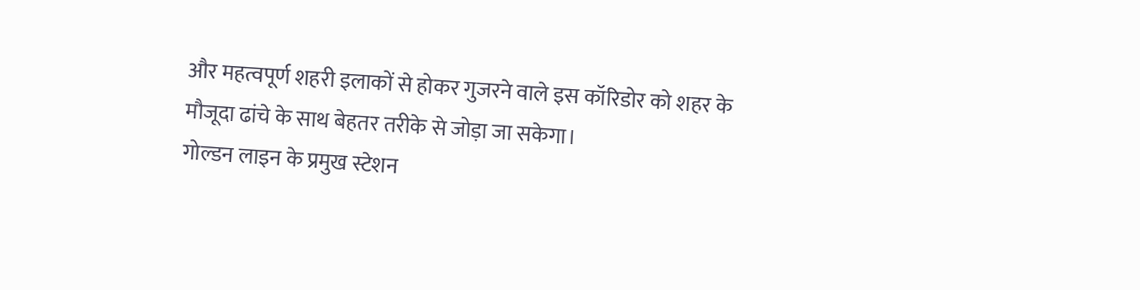और महत्वपूर्ण शहरी इलाकों से होकर गुजरने वाले इस कॉरिडोर को शहर के मौजूदा ढांचे के साथ बेहतर तरीके से जोड़ा जा सकेगा।
गोल्डन लाइन के प्रमुख स्टेशन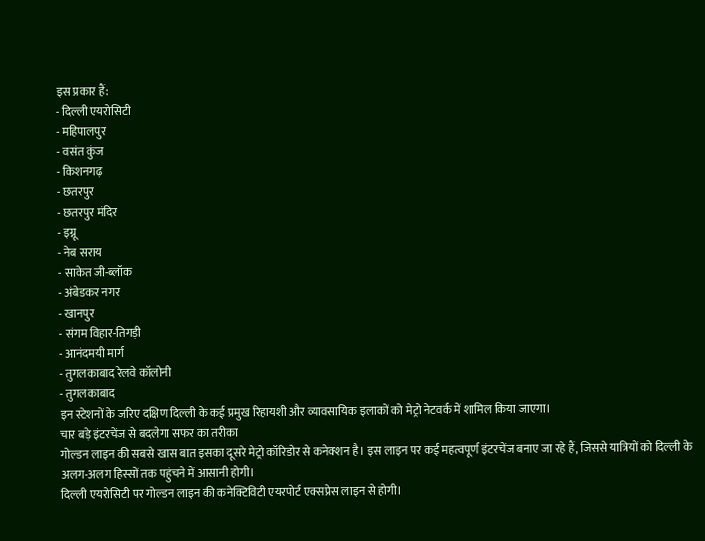इस प्रकार हैं:
- दिल्ली एयरोसिटी
- महिपालपुर
- वसंत कुंज
- किशनगढ़
- छतरपुर
- छतरपुर मंदिर
- इग्नू
- नेब सराय
- साकेत जी-ब्लॉक
- अंबेडकर नगर
- खानपुर
- संगम विहार-तिगड़ी
- आनंदमयी मार्ग
- तुगलकाबाद रेलवे कॉलोनी
- तुगलकाबाद
इन स्टेशनों के जरिए दक्षिण दिल्ली के कई प्रमुख रिहायशी और व्यावसायिक इलाकों को मेट्रो नेटवर्क में शामिल किया जाएगा।
चार बड़े इंटरचेंज से बदलेगा सफर का तरीका
गोल्डन लाइन की सबसे खास बात इसका दूसरे मेट्रो कॉरिडोर से कनेक्शन है। इस लाइन पर कई महत्वपूर्ण इंटरचेंज बनाए जा रहे हैं, जिससे यात्रियों को दिल्ली के अलग-अलग हिस्सों तक पहुंचने में आसानी होगी।
दिल्ली एयरोसिटी पर गोल्डन लाइन की कनेक्टिविटी एयरपोर्ट एक्सप्रेस लाइन से होगी।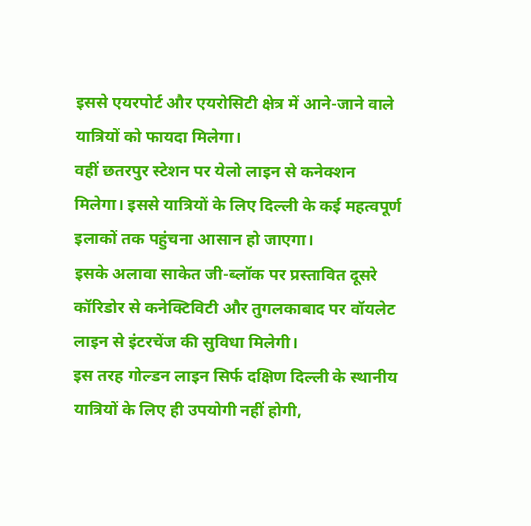इससे एयरपोर्ट और एयरोसिटी क्षेत्र में आने-जाने वाले यात्रियों को फायदा मिलेगा।
वहीं छतरपुर स्टेशन पर येलो लाइन से कनेक्शन मिलेगा। इससे यात्रियों के लिए दिल्ली के कई महत्वपूर्ण इलाकों तक पहुंचना आसान हो जाएगा।
इसके अलावा साकेत जी-ब्लॉक पर प्रस्तावित दूसरे कॉरिडोर से कनेक्टिविटी और तुगलकाबाद पर वॉयलेट लाइन से इंटरचेंज की सुविधा मिलेगी।
इस तरह गोल्डन लाइन सिर्फ दक्षिण दिल्ली के स्थानीय यात्रियों के लिए ही उपयोगी नहीं होगी,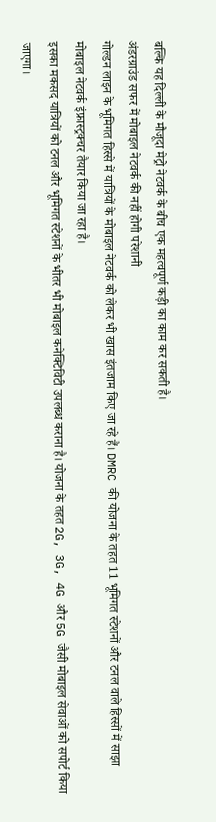बल्कि यह दिल्ली के मौजूदा मेट्रो नेटवर्क के बीच एक महत्वपूर्ण कड़ी का काम कर सकती है।
अंडरग्राउंड सफर में मोबाइल नेटवर्क की नहीं होगी परेशानी
गोल्डन लाइन के भूमिगत हिस्से में यात्रियों के मोबाइल नेटवर्क को लेकर भी खास इंतजाम किए जा रहे हैं। DMRC की योजना के तहत 11 भूमिगत स्टेशनों और टनल वाले हिस्सों में साझा मोबाइल नेटवर्क इंफ्रास्ट्रक्चर तैयार किया जा रहा है।
इसका मकसद यात्रियों को टनल और भूमिगत स्टेशनों के भीतर भी मोबाइल कनेक्टिविटी उपलब्ध कराना है। योजना के तहत 2G, 3G, 4G और 5G जैसी मोबाइल सेवाओं को सपोर्ट किया जाएगा।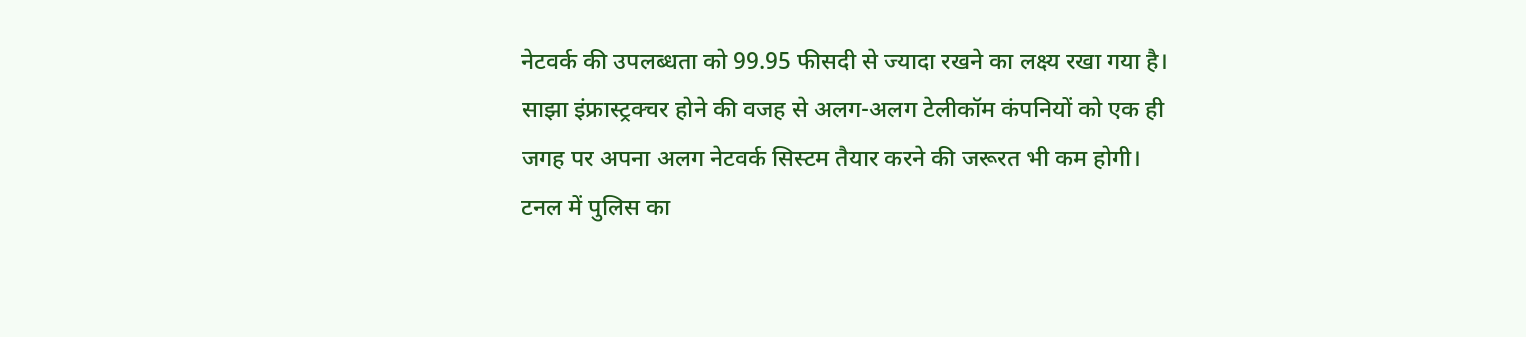नेटवर्क की उपलब्धता को 99.95 फीसदी से ज्यादा रखने का लक्ष्य रखा गया है। साझा इंफ्रास्ट्रक्चर होने की वजह से अलग-अलग टेलीकॉम कंपनियों को एक ही जगह पर अपना अलग नेटवर्क सिस्टम तैयार करने की जरूरत भी कम होगी।
टनल में पुलिस का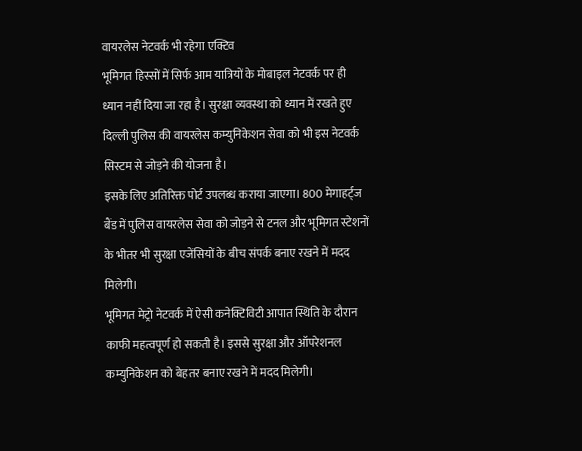वायरलेस नेटवर्क भी रहेगा एक्टिव
भूमिगत हिस्सों में सिर्फ आम यात्रियों के मोबाइल नेटवर्क पर ही ध्यान नहीं दिया जा रहा है। सुरक्षा व्यवस्था को ध्यान में रखते हुए दिल्ली पुलिस की वायरलेस कम्युनिकेशन सेवा को भी इस नेटवर्क सिस्टम से जोड़ने की योजना है।
इसके लिए अतिरिक्त पोर्ट उपलब्ध कराया जाएगा। 800 मेगाहर्ट्ज बैंड में पुलिस वायरलेस सेवा को जोड़ने से टनल और भूमिगत स्टेशनों के भीतर भी सुरक्षा एजेंसियों के बीच संपर्क बनाए रखने में मदद मिलेगी।
भूमिगत मेट्रो नेटवर्क में ऐसी कनेक्टिविटी आपात स्थिति के दौरान काफी महत्वपूर्ण हो सकती है। इससे सुरक्षा और ऑपरेशनल कम्युनिकेशन को बेहतर बनाए रखने में मदद मिलेगी।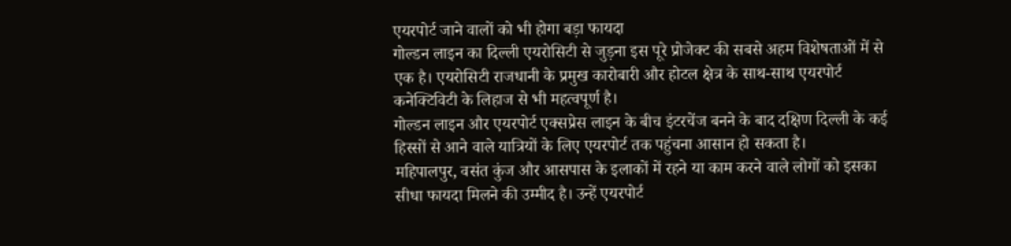एयरपोर्ट जाने वालों को भी होगा बड़ा फायदा
गोल्डन लाइन का दिल्ली एयरोसिटी से जुड़ना इस पूरे प्रोजेक्ट की सबसे अहम विशेषताओं में से एक है। एयरोसिटी राजधानी के प्रमुख कारोबारी और होटल क्षेत्र के साथ-साथ एयरपोर्ट कनेक्टिविटी के लिहाज से भी महत्वपूर्ण है।
गोल्डन लाइन और एयरपोर्ट एक्सप्रेस लाइन के बीच इंटरचेंज बनने के बाद दक्षिण दिल्ली के कई हिस्सों से आने वाले यात्रियों के लिए एयरपोर्ट तक पहुंचना आसान हो सकता है।
महिपालपुर, वसंत कुंज और आसपास के इलाकों में रहने या काम करने वाले लोगों को इसका सीधा फायदा मिलने की उम्मीद है। उन्हें एयरपोर्ट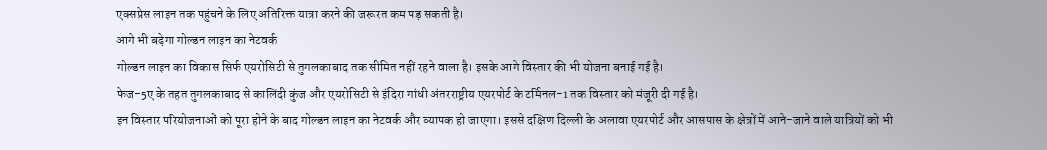एक्सप्रेस लाइन तक पहुंचने के लिए अतिरिक्त यात्रा करने की जरूरत कम पड़ सकती है।
आगे भी बढ़ेगा गोल्डन लाइन का नेटवर्क
गोल्डन लाइन का विकास सिर्फ एयरोसिटी से तुगलकाबाद तक सीमित नहीं रहने वाला है। इसके आगे विस्तार की भी योजना बनाई गई है।
फेज-5ए के तहत तुगलकाबाद से कालिंदी कुंज और एयरोसिटी से इंदिरा गांधी अंतरराष्ट्रीय एयरपोर्ट के टर्मिनल-1 तक विस्तार को मंजूरी दी गई है।
इन विस्तार परियोजनाओं को पूरा होने के बाद गोल्डन लाइन का नेटवर्क और व्यापक हो जाएगा। इससे दक्षिण दिल्ली के अलावा एयरपोर्ट और आसपास के क्षेत्रों में आने-जाने वाले यात्रियों को भी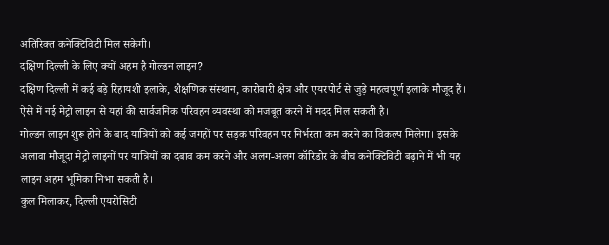अतिरिक्त कनेक्टिविटी मिल सकेगी।
दक्षिण दिल्ली के लिए क्यों अहम है गोल्डन लाइन?
दक्षिण दिल्ली में कई बड़े रिहायशी इलाके, शैक्षणिक संस्थान, कारोबारी क्षेत्र और एयरपोर्ट से जुड़े महत्वपूर्ण इलाके मौजूद हैं। ऐसे में नई मेट्रो लाइन से यहां की सार्वजनिक परिवहन व्यवस्था को मजबूत करने में मदद मिल सकती है।
गोल्डन लाइन शुरू होने के बाद यात्रियों को कई जगहों पर सड़क परिवहन पर निर्भरता कम करने का विकल्प मिलेगा। इसके अलावा मौजूदा मेट्रो लाइनों पर यात्रियों का दबाव कम करने और अलग-अलग कॉरिडोर के बीच कनेक्टिविटी बढ़ाने में भी यह लाइन अहम भूमिका निभा सकती है।
कुल मिलाकर, दिल्ली एयरोसिटी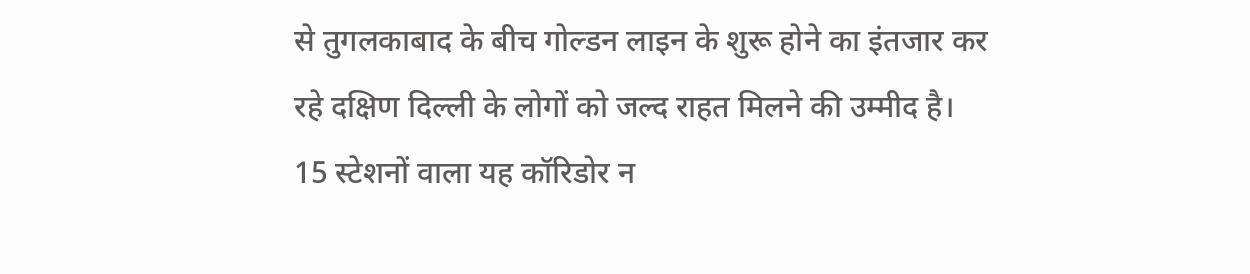से तुगलकाबाद के बीच गोल्डन लाइन के शुरू होने का इंतजार कर रहे दक्षिण दिल्ली के लोगों को जल्द राहत मिलने की उम्मीद है। 15 स्टेशनों वाला यह कॉरिडोर न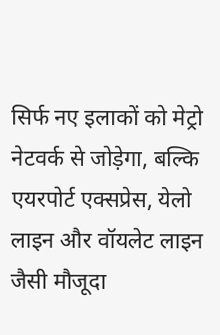सिर्फ नए इलाकों को मेट्रो नेटवर्क से जोड़ेगा, बल्कि एयरपोर्ट एक्सप्रेस, येलो लाइन और वॉयलेट लाइन जैसी मौजूदा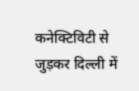कनेक्टिविटी से जुड़कर दिल्ली में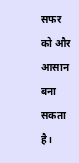सफर को और आसान बना सकता है।